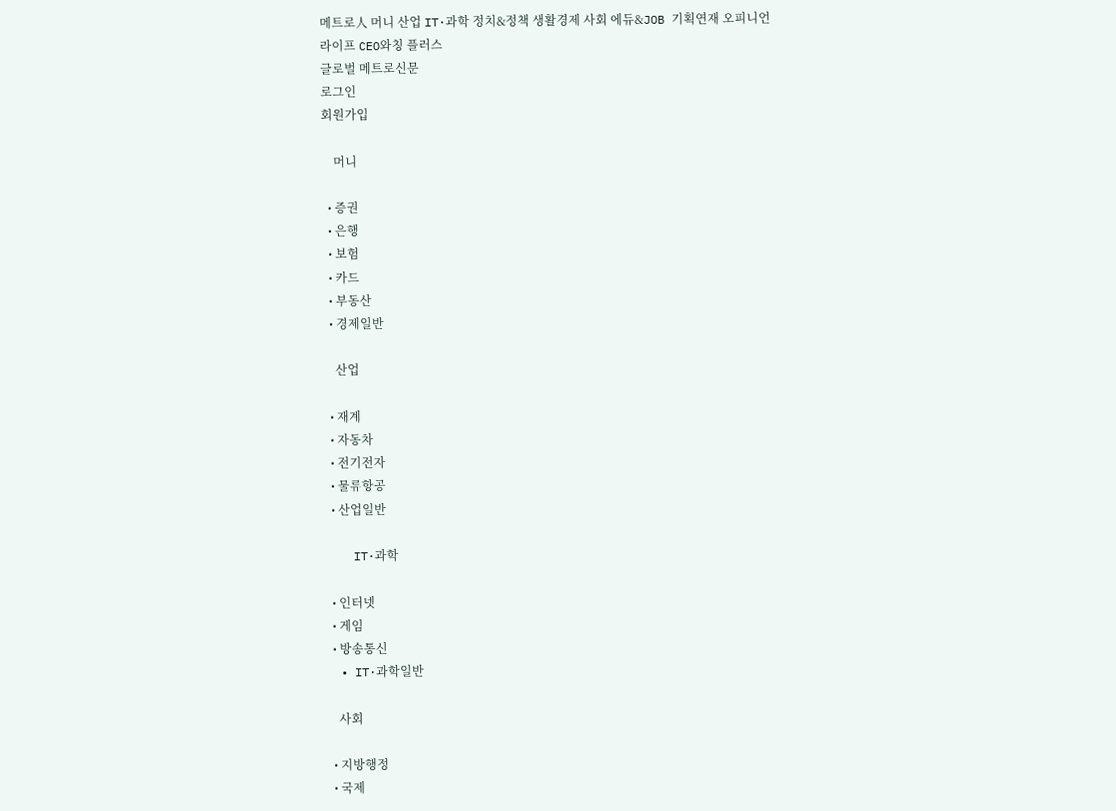메트로人 머니 산업 IT·과학 정치&정책 생활경제 사회 에듀&JOB 기획연재 오피니언 라이프 CEO와칭 플러스
글로벌 메트로신문
로그인
회원가입

    머니

  • 증권
  • 은행
  • 보험
  • 카드
  • 부동산
  • 경제일반

    산업

  • 재계
  • 자동차
  • 전기전자
  • 물류항공
  • 산업일반

    IT·과학

  • 인터넷
  • 게임
  • 방송통신
  • IT·과학일반

    사회

  • 지방행정
  • 국제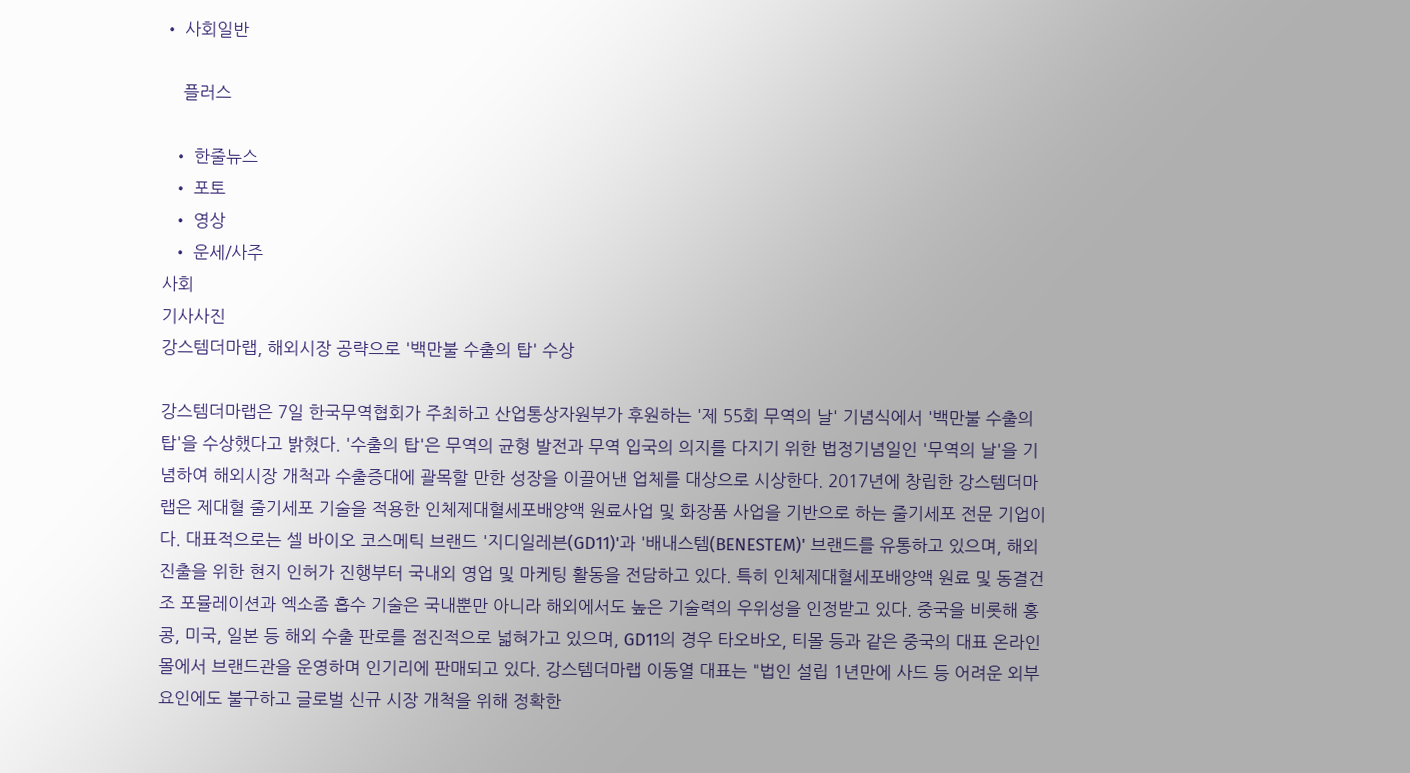• 사회일반

    플러스

  • 한줄뉴스
  • 포토
  • 영상
  • 운세/사주
사회
기사사진
강스템더마랩, 해외시장 공략으로 '백만불 수출의 탑' 수상

강스템더마랩은 7일 한국무역협회가 주최하고 산업통상자원부가 후원하는 '제 55회 무역의 날' 기념식에서 '백만불 수출의 탑'을 수상했다고 밝혔다. '수출의 탑'은 무역의 균형 발전과 무역 입국의 의지를 다지기 위한 법정기념일인 '무역의 날'을 기념하여 해외시장 개척과 수출증대에 괄목할 만한 성장을 이끌어낸 업체를 대상으로 시상한다. 2017년에 창립한 강스템더마랩은 제대혈 줄기세포 기술을 적용한 인체제대혈세포배양액 원료사업 및 화장품 사업을 기반으로 하는 줄기세포 전문 기업이다. 대표적으로는 셀 바이오 코스메틱 브랜드 '지디일레븐(GD11)'과 '배내스템(BENESTEM)' 브랜드를 유통하고 있으며, 해외 진출을 위한 현지 인허가 진행부터 국내외 영업 및 마케팅 활동을 전담하고 있다. 특히 인체제대혈세포배양액 원료 및 동결건조 포뮬레이션과 엑소좀 흡수 기술은 국내뿐만 아니라 해외에서도 높은 기술력의 우위성을 인정받고 있다. 중국을 비롯해 홍콩, 미국, 일본 등 해외 수출 판로를 점진적으로 넓혀가고 있으며, GD11의 경우 타오바오, 티몰 등과 같은 중국의 대표 온라인몰에서 브랜드관을 운영하며 인기리에 판매되고 있다. 강스템더마랩 이동열 대표는 "법인 설립 1년만에 사드 등 어려운 외부요인에도 불구하고 글로벌 신규 시장 개척을 위해 정확한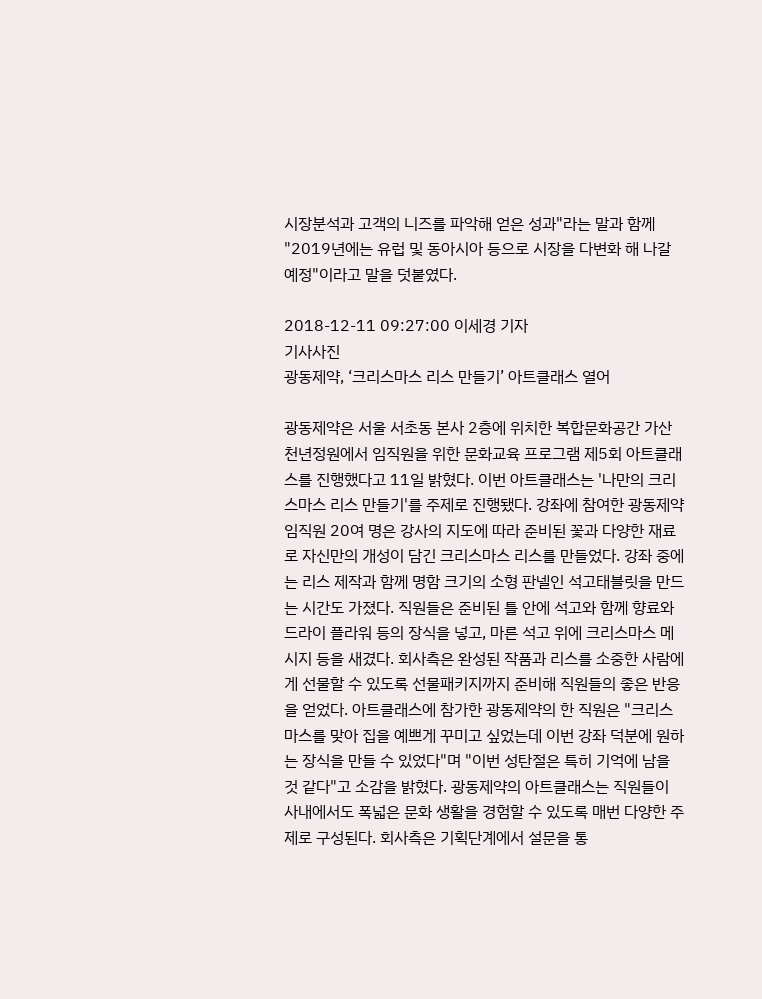시장분석과 고객의 니즈를 파악해 얻은 성과"라는 말과 함께 "2019년에는 유럽 및 동아시아 등으로 시장을 다변화 해 나갈 예정"이라고 말을 덧붙였다.

2018-12-11 09:27:00 이세경 기자
기사사진
광동제약, ‘크리스마스 리스 만들기’ 아트클래스 열어

광동제약은 서울 서초동 본사 2층에 위치한 복합문화공간 가산천년정원에서 임직원을 위한 문화교육 프로그램 제5회 아트클래스를 진행했다고 11일 밝혔다. 이번 아트클래스는 '나만의 크리스마스 리스 만들기'를 주제로 진행됐다. 강좌에 참여한 광동제약 임직원 20여 명은 강사의 지도에 따라 준비된 꽃과 다양한 재료로 자신만의 개성이 담긴 크리스마스 리스를 만들었다. 강좌 중에는 리스 제작과 함께 명함 크기의 소형 판넬인 석고태블릿을 만드는 시간도 가졌다. 직원들은 준비된 틀 안에 석고와 함께 향료와 드라이 플라워 등의 장식을 넣고, 마른 석고 위에 크리스마스 메시지 등을 새겼다. 회사측은 완성된 작품과 리스를 소중한 사람에게 선물할 수 있도록 선물패키지까지 준비해 직원들의 좋은 반응을 얻었다. 아트클래스에 참가한 광동제약의 한 직원은 "크리스마스를 맞아 집을 예쁘게 꾸미고 싶었는데 이번 강좌 덕분에 원하는 장식을 만들 수 있었다"며 "이번 성탄절은 특히 기억에 남을 것 같다"고 소감을 밝혔다. 광동제약의 아트클래스는 직원들이 사내에서도 폭넓은 문화 생활을 경험할 수 있도록 매번 다양한 주제로 구성된다. 회사측은 기획단계에서 설문을 통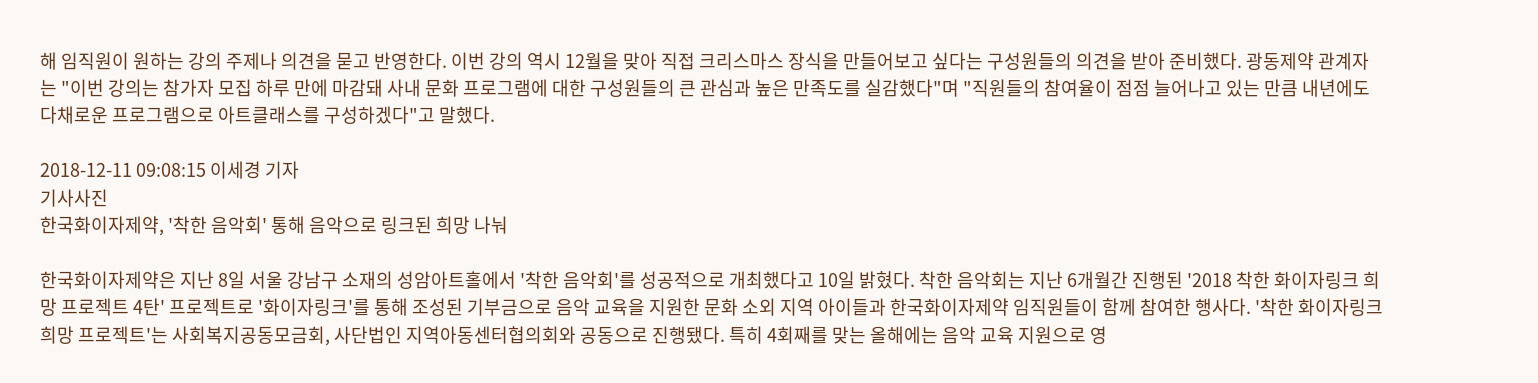해 임직원이 원하는 강의 주제나 의견을 묻고 반영한다. 이번 강의 역시 12월을 맞아 직접 크리스마스 장식을 만들어보고 싶다는 구성원들의 의견을 받아 준비했다. 광동제약 관계자는 "이번 강의는 참가자 모집 하루 만에 마감돼 사내 문화 프로그램에 대한 구성원들의 큰 관심과 높은 만족도를 실감했다"며 "직원들의 참여율이 점점 늘어나고 있는 만큼 내년에도 다채로운 프로그램으로 아트클래스를 구성하겠다"고 말했다.

2018-12-11 09:08:15 이세경 기자
기사사진
한국화이자제약, '착한 음악회' 통해 음악으로 링크된 희망 나눠

한국화이자제약은 지난 8일 서울 강남구 소재의 성암아트홀에서 '착한 음악회'를 성공적으로 개최했다고 10일 밝혔다. 착한 음악회는 지난 6개월간 진행된 '2018 착한 화이자링크 희망 프로젝트 4탄' 프로젝트로 '화이자링크'를 통해 조성된 기부금으로 음악 교육을 지원한 문화 소외 지역 아이들과 한국화이자제약 임직원들이 함께 참여한 행사다. '착한 화이자링크 희망 프로젝트'는 사회복지공동모금회, 사단법인 지역아동센터협의회와 공동으로 진행됐다. 특히 4회째를 맞는 올해에는 음악 교육 지원으로 영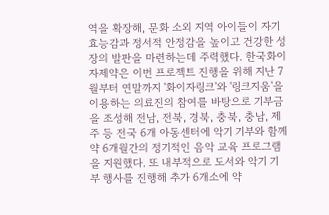역을 확장해, 문화 소외 지역 아이들이 자기 효능감과 정서적 안정감을 높이고 건강한 성장의 발판을 마련하는데 주력했다. 한국화이자제약은 이번 프로젝트 진행을 위해 지난 7월부터 연말까지 '화이자링크'와 '링크지움'을 이용하는 의료진의 참여를 바탕으로 기부금을 조성해 전남, 전북, 경북, 충북, 충남, 제주 등 전국 6개 아동센터에 악기 기부와 함께 약 6개월간의 정기적인 음악 교육 프로그램을 지원했다. 또 내부적으로 도서와 악기 기부 행사를 진행해 추가 6개소에 약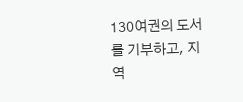130여권의 도서를 기부하고, 지역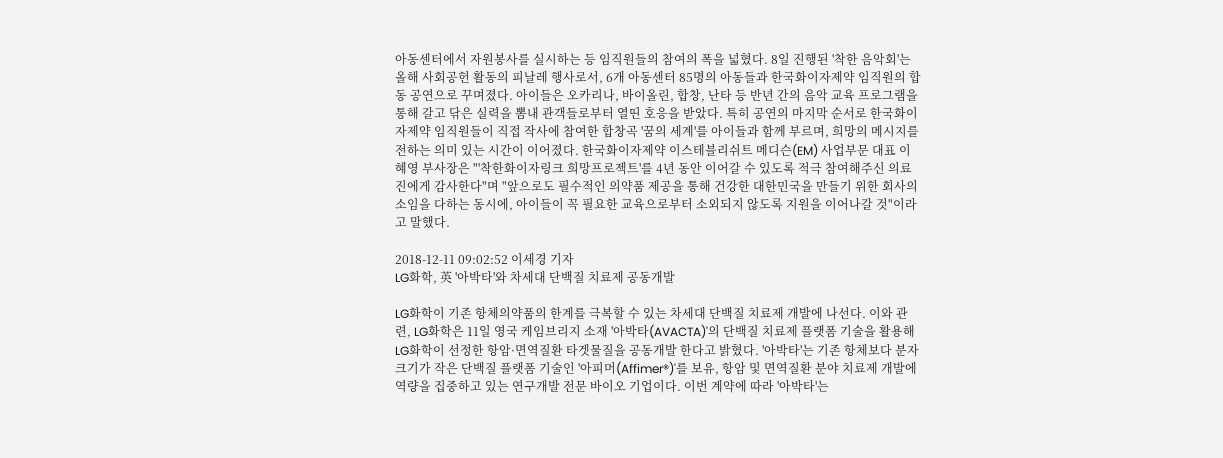아동센터에서 자원봉사를 실시하는 등 임직원들의 참여의 폭을 넓혔다. 8일 진행된 '착한 음악회'는 올해 사회공헌 활동의 피날레 행사로서, 6개 아동센터 85명의 아동들과 한국화이자제약 임직원의 합동 공연으로 꾸며졌다. 아이들은 오카리나, 바이올린, 합창, 난타 등 반년 간의 음악 교육 프로그램을 통해 갈고 닦은 실력을 뽐내 관객들로부터 열띤 호응을 받았다. 특히 공연의 마지막 순서로 한국화이자제약 임직원들이 직접 작사에 참여한 합창곡 '꿈의 세계'를 아이들과 함께 부르며, 희망의 메시지를 전하는 의미 있는 시간이 이어졌다. 한국화이자제약 이스테블리쉬트 메디슨(EM) 사업부문 대표 이혜영 부사장은 "'착한화이자링크 희망프로젝트'를 4년 동안 이어갈 수 있도록 적극 참여해주신 의료진에게 감사한다"며 "앞으로도 필수적인 의약품 제공을 통해 건강한 대한민국을 만들기 위한 회사의 소임을 다하는 동시에, 아이들이 꼭 필요한 교육으로부터 소외되지 않도록 지원을 이어나갈 것"이라고 말했다.

2018-12-11 09:02:52 이세경 기자
LG화학, 英 '아박타'와 차세대 단백질 치료제 공동개발

LG화학이 기존 항체의약품의 한계를 극복할 수 있는 차세대 단백질 치료제 개발에 나선다. 이와 관련, LG화학은 11일 영국 케임브리지 소재 '아박타(AVACTA)'의 단백질 치료제 플랫폼 기술을 활용해 LG화학이 선정한 항암·면역질환 타겟물질을 공동개발 한다고 밝혔다. '아박타'는 기존 항체보다 분자 크기가 작은 단백질 플랫폼 기술인 '아피머(Affimer®)'를 보유, 항암 및 면역질환 분야 치료제 개발에 역량을 집중하고 있는 연구개발 전문 바이오 기업이다. 이번 계약에 따라 '아박타'는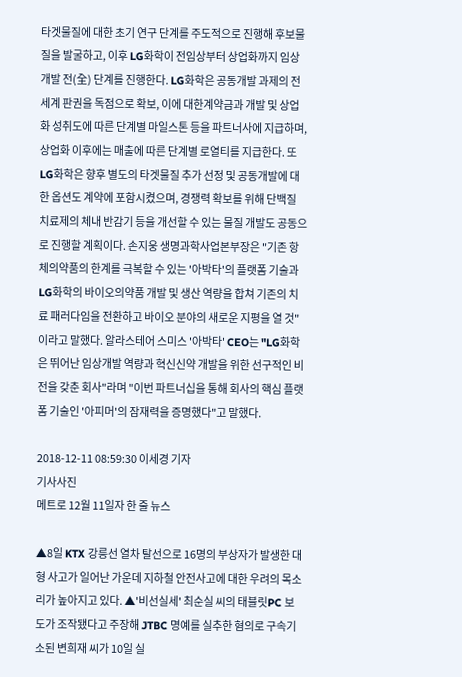타겟물질에 대한 초기 연구 단계를 주도적으로 진행해 후보물질을 발굴하고, 이후 LG화학이 전임상부터 상업화까지 임상개발 전(全) 단계를 진행한다. LG화학은 공동개발 과제의 전세계 판권을 독점으로 확보, 이에 대한계약금과 개발 및 상업화 성취도에 따른 단계별 마일스톤 등을 파트너사에 지급하며, 상업화 이후에는 매출에 따른 단계별 로열티를 지급한다. 또 LG화학은 향후 별도의 타겟물질 추가 선정 및 공동개발에 대한 옵션도 계약에 포함시켰으며, 경쟁력 확보를 위해 단백질 치료제의 체내 반감기 등을 개선할 수 있는 물질 개발도 공동으로 진행할 계획이다. 손지웅 생명과학사업본부장은 "기존 항체의약품의 한계를 극복할 수 있는 '아박타'의 플랫폼 기술과 LG화학의 바이오의약품 개발 및 생산 역량을 합쳐 기존의 치료 패러다임을 전환하고 바이오 분야의 새로운 지평을 열 것"이라고 말했다. 알라스테어 스미스 '아박타' CEO는 "LG화학은 뛰어난 임상개발 역량과 혁신신약 개발을 위한 선구적인 비전을 갖춘 회사"라며 "이번 파트너십을 통해 회사의 핵심 플랫폼 기술인 '아피머'의 잠재력을 증명했다"고 말했다.

2018-12-11 08:59:30 이세경 기자
기사사진
메트로 12월 11일자 한 줄 뉴스

▲8일 KTX 강릉선 열차 탈선으로 16명의 부상자가 발생한 대형 사고가 일어난 가운데 지하철 안전사고에 대한 우려의 목소리가 높아지고 있다. ▲'비선실세' 최순실 씨의 태블릿PC 보도가 조작됐다고 주장해 JTBC 명예를 실추한 혐의로 구속기소된 변희재 씨가 10일 실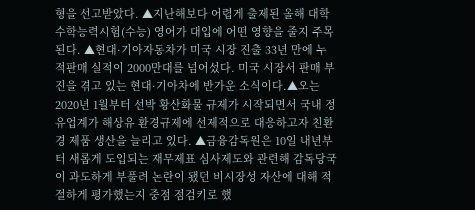형을 선고받았다. ▲지난해보다 어렵게 출제된 올해 대학수학능력시험(수능) 영어가 대입에 어떤 영향을 줄지 주목된다. ▲현대·기아자동차가 미국 시장 진출 33년 만에 누적판매 실적이 2000만대를 넘어섰다. 미국 시장서 판매 부진을 겪고 있는 현대·기아차에 반가운 소식이다.▲오는 2020년 1월부터 선박 황산화물 규제가 시작되면서 국내 정유업계가 해상유 환경규제에 선제적으로 대응하고자 친환경 제품 생산을 늘리고 있다. ▲금융감독원은 10일 내년부터 새롭게 도입되는 재무제표 심사제도와 관련해 감독당국이 과도하게 부풀려 논란이 됐던 비시장성 자산에 대해 적절하게 평가했는지 중점 점검키로 했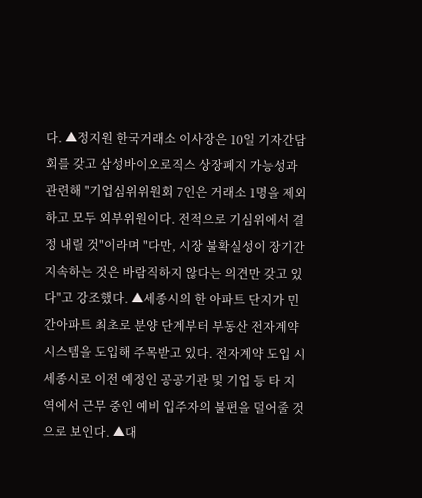다. ▲정지원 한국거래소 이사장은 10일 기자간담회를 갖고 삼성바이오로직스 상장폐지 가능성과 관련해 "기업심위위원회 7인은 거래소 1명을 제외하고 모두 외부위원이다. 전적으로 기심위에서 결정 내릴 것"이라며 "다만, 시장 불확실성이 장기간 지속하는 것은 바람직하지 않다는 의견만 갖고 있다"고 강조했다. ▲세종시의 한 아파트 단지가 민간아파트 최초로 분양 단계부터 부동산 전자계약 시스템을 도입해 주목받고 있다. 전자계약 도입 시 세종시로 이전 예정인 공공기관 및 기업 등 타 지역에서 근무 중인 예비 입주자의 불편을 덜어줄 것으로 보인다. ▲대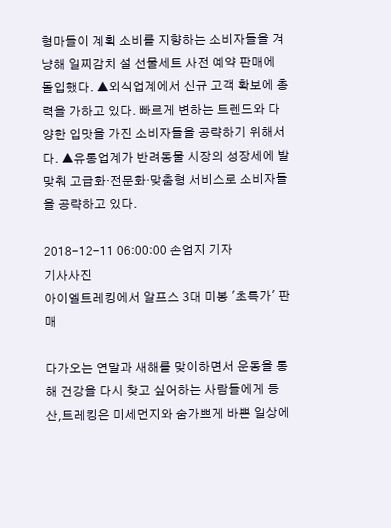형마들이 계획 소비를 지향하는 소비자들을 겨냥해 일찌감치 설 선물세트 사전 예약 판매에 돌입했다. ▲외식업계에서 신규 고객 확보에 총력을 가하고 있다. 빠르게 변하는 트렌드와 다양한 입맛을 가진 소비자들을 공략하기 위해서다. ▲유통업계가 반려동물 시장의 성장세에 발맞춰 고급화·전문화·맞춤형 서비스로 소비자들을 공략하고 있다.

2018-12-11 06:00:00 손엄지 기자
기사사진
아이엘트레킹에서 알프스 3대 미봉 '초특가' 판매

다가오는 연말과 새해를 맞이하면서 운동을 통해 건강을 다시 찾고 싶어하는 사람들에게 등산,트레킹은 미세먼지와 숨가쁘게 바쁜 일상에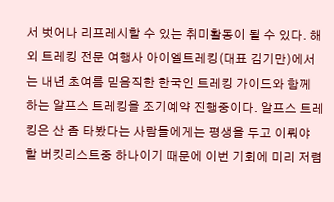서 벗어나 리프레시할 수 있는 취미활동이 될 수 있다. 해외 트레킹 전문 여행사 아이엘트레킹(대표 김기만)에서는 내년 초여름 믿음직한 한국인 트레킹 가이드와 함께 하는 알프스 트레킹을 조기예약 진행중이다. 알프스 트레킹은 산 좀 타봤다는 사람들에게는 평생을 두고 이뤄야 할 버킷리스트중 하나이기 때문에 이번 기회에 미리 저렴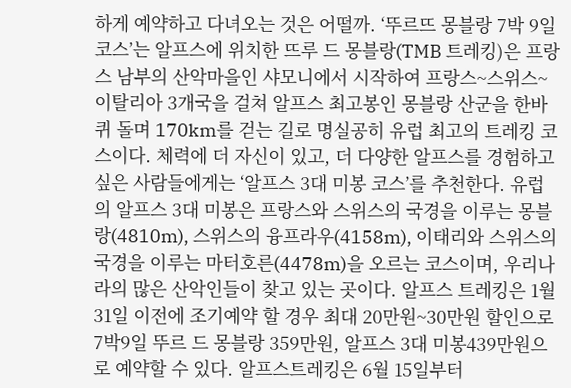하게 예약하고 다녀오는 것은 어떨까. ‘뚜르뜨 몽블랑 7박 9일 코스’는 알프스에 위치한 뜨루 드 몽블랑(TMB 트레킹)은 프랑스 남부의 산악마을인 샤모니에서 시작하여 프랑스~스위스~이탈리아 3개국을 걸쳐 알프스 최고봉인 몽블랑 산군을 한바퀴 돌며 170km를 걷는 길로 명실공히 유럽 최고의 트레킹 코스이다. 체력에 더 자신이 있고, 더 다양한 알프스를 경험하고 싶은 사람들에게는 ‘알프스 3대 미봉 코스’를 추천한다. 유럽의 알프스 3대 미봉은 프랑스와 스위스의 국경을 이루는 몽블랑(4810m), 스위스의 융프라우(4158m), 이태리와 스위스의 국경을 이루는 마터호른(4478m)을 오르는 코스이며, 우리나라의 많은 산악인들이 찾고 있는 곳이다. 알프스 트레킹은 1월 31일 이전에 조기예약 할 경우 최대 20만원~30만원 할인으로 7박9일 뚜르 드 몽블랑 359만원, 알프스 3대 미봉439만원으로 예약할 수 있다. 알프스트레킹은 6월 15일부터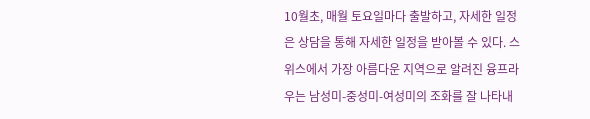10월초, 매월 토요일마다 출발하고, 자세한 일정은 상담을 통해 자세한 일정을 받아볼 수 있다. 스위스에서 가장 아름다운 지역으로 알려진 융프라우는 남성미-중성미-여성미의 조화를 잘 나타내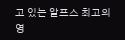고 있는 알프스 최고의 영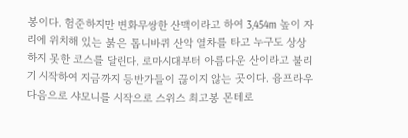봉이다. 험준하지만 변화무쌍한 산맥이라고 하여 3,454m 높이 자리에 위치해 있는 붉은 톱니바퀴 산악 열차를 타고 누구도 상상하지 못한 코스를 달린다. 로마시대부터 아름다운 산이라고 불리기 시작하여 지금까지 등반가들이 끊이지 않는 곳이다. 융프라우 다음으로 샤모니를 시작으로 스위스 최고봉 몬테로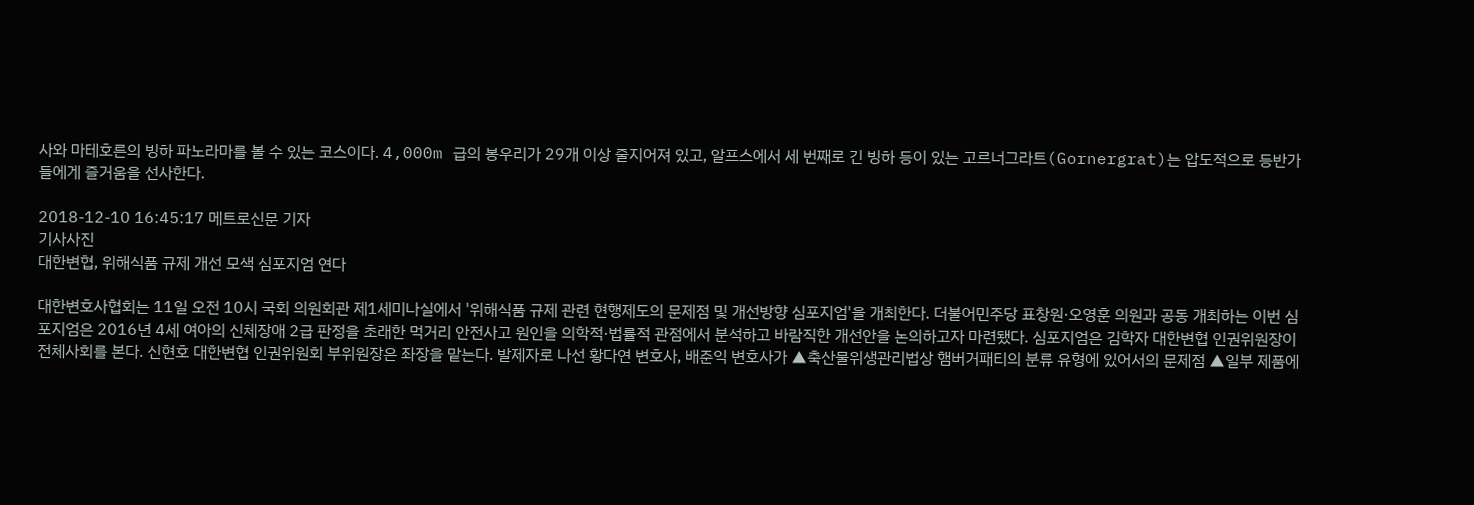사와 마테호른의 빙하 파노라마를 볼 수 있는 코스이다. 4,000m 급의 봉우리가 29개 이상 줄지어져 있고, 알프스에서 세 번째로 긴 빙하 등이 있는 고르너그라트(Gornergrat)는 압도적으로 등반가들에게 즐거움을 선사한다.

2018-12-10 16:45:17 메트로신문 기자
기사사진
대한변협, 위해식품 규제 개선 모색 심포지엄 연다

대한변호사협회는 11일 오전 10시 국회 의원회관 제1세미나실에서 '위해식품 규제 관련 현행제도의 문제점 및 개선방향 심포지엄'을 개최한다. 더불어민주당 표창원·오영훈 의원과 공동 개최하는 이번 심포지엄은 2016년 4세 여아의 신체장애 2급 판정을 초래한 먹거리 안전사고 원인을 의학적·법률적 관점에서 분석하고 바람직한 개선안을 논의하고자 마련됐다. 심포지엄은 김학자 대한변협 인권위원장이 전체사회를 본다. 신현호 대한변협 인권위원회 부위원장은 좌장을 맡는다. 발제자로 나선 황다연 변호사, 배준익 변호사가 ▲축산물위생관리법상 햄버거패티의 분류 유형에 있어서의 문제점 ▲일부 제품에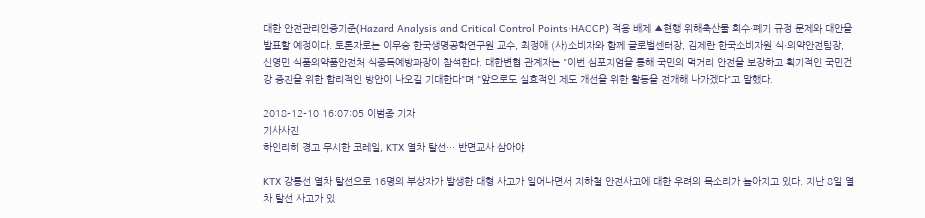대한 안전관리인증기준(Hazard Analysis and Critical Control Points·HACCP) 적용 배제 ▲현행 위해축산물 회수·폐기 규정 문제와 대안을 발표할 예정이다. 토론자로는 이무승 한국생명공학연구원 교수, 최정애 (사)소비자와 함께 글로벌센터장, 김제란 한국소비자원 식·의약안전팀장, 신영민 식품의약품안전처 식중독예방과장이 참석한다. 대한변협 관계자는 "이번 심포지엄을 통해 국민의 먹거리 안전을 보장하고 획기적인 국민건강 증진을 위한 합리적인 방안이 나오길 기대한다"며 "앞으로도 실효적인 제도 개선을 위한 활동을 전개해 나가겠다"고 말했다.

2018-12-10 16:07:05 이범종 기자
기사사진
하인리히 경고 무시한 코레일, KTX 열차 탈선··· 반면교사 삼아야

KTX 강릉선 열차 탈선으로 16명의 부상자가 발생한 대형 사고가 일어나면서 지하철 안전사고에 대한 우려의 목소리가 높아지고 있다. 지난 8일 열차 탈선 사고가 있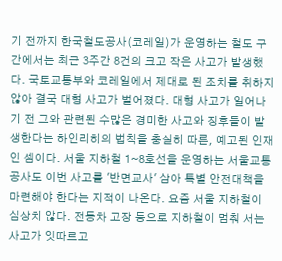기 전까지 한국철도공사(코레일)가 운영하는 철도 구간에서는 최근 3주간 8건의 크고 작은 사고가 발생했다. 국토교통부와 코레일에서 제대로 된 조치를 취하지 않아 결국 대형 사고가 벌어졌다. 대형 사고가 일어나기 전 그와 관련된 수많은 경미한 사고와 징후들이 발생한다는 하인리히의 법칙을 충실히 따른, 예고된 인재인 셈이다. 서울 지하철 1~8호선을 운영하는 서울교통공사도 이번 사고를 '반면교사' 삼아 특별 안전대책을 마련해야 한다는 지적이 나온다. 요즘 서울 지하철이 심상치 않다. 전동차 고장 등으로 지하철이 멈춰 서는 사고가 잇따르고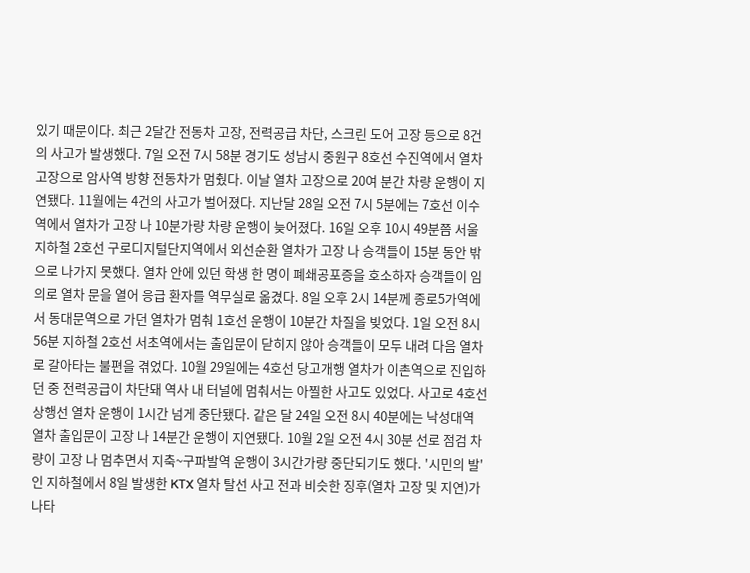있기 때문이다. 최근 2달간 전동차 고장, 전력공급 차단, 스크린 도어 고장 등으로 8건의 사고가 발생했다. 7일 오전 7시 58분 경기도 성남시 중원구 8호선 수진역에서 열차 고장으로 암사역 방향 전동차가 멈췄다. 이날 열차 고장으로 20여 분간 차량 운행이 지연됐다. 11월에는 4건의 사고가 벌어졌다. 지난달 28일 오전 7시 5분에는 7호선 이수역에서 열차가 고장 나 10분가량 차량 운행이 늦어졌다. 16일 오후 10시 49분쯤 서울 지하철 2호선 구로디지털단지역에서 외선순환 열차가 고장 나 승객들이 15분 동안 밖으로 나가지 못했다. 열차 안에 있던 학생 한 명이 폐쇄공포증을 호소하자 승객들이 임의로 열차 문을 열어 응급 환자를 역무실로 옮겼다. 8일 오후 2시 14분께 종로5가역에서 동대문역으로 가던 열차가 멈춰 1호선 운행이 10분간 차질을 빚었다. 1일 오전 8시 56분 지하철 2호선 서초역에서는 출입문이 닫히지 않아 승객들이 모두 내려 다음 열차로 갈아타는 불편을 겪었다. 10월 29일에는 4호선 당고개행 열차가 이촌역으로 진입하던 중 전력공급이 차단돼 역사 내 터널에 멈춰서는 아찔한 사고도 있었다. 사고로 4호선 상행선 열차 운행이 1시간 넘게 중단됐다. 같은 달 24일 오전 8시 40분에는 낙성대역 열차 출입문이 고장 나 14분간 운행이 지연됐다. 10월 2일 오전 4시 30분 선로 점검 차량이 고장 나 멈추면서 지축~구파발역 운행이 3시간가량 중단되기도 했다. '시민의 발'인 지하철에서 8일 발생한 KTX 열차 탈선 사고 전과 비슷한 징후(열차 고장 및 지연)가 나타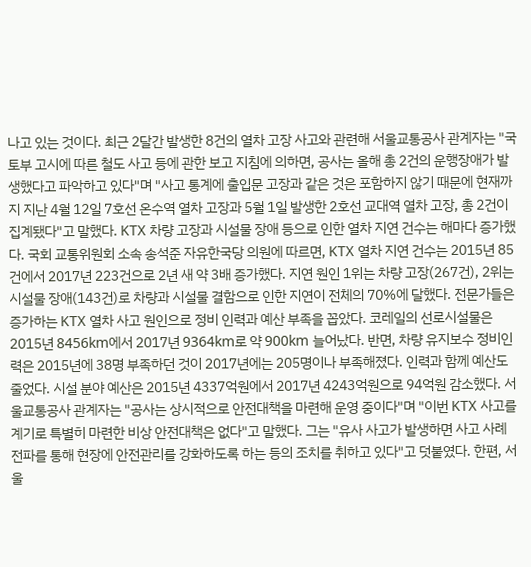나고 있는 것이다. 최근 2달간 발생한 8건의 열차 고장 사고와 관련해 서울교통공사 관계자는 "국토부 고시에 따른 철도 사고 등에 관한 보고 지침에 의하면, 공사는 올해 총 2건의 운행장애가 발생했다고 파악하고 있다"며 "사고 통계에 출입문 고장과 같은 것은 포함하지 않기 때문에 현재까지 지난 4월 12일 7호선 온수역 열차 고장과 5월 1일 발생한 2호선 교대역 열차 고장, 총 2건이 집계됐다"고 말했다. KTX 차량 고장과 시설물 장애 등으로 인한 열차 지연 건수는 해마다 증가했다. 국회 교통위원회 소속 송석준 자유한국당 의원에 따르면, KTX 열차 지연 건수는 2015년 85건에서 2017년 223건으로 2년 새 약 3배 증가했다. 지연 원인 1위는 차량 고장(267건), 2위는 시설물 장애(143건)로 차량과 시설물 결함으로 인한 지연이 전체의 70%에 달했다. 전문가들은 증가하는 KTX 열차 사고 원인으로 정비 인력과 예산 부족을 꼽았다. 코레일의 선로시설물은 2015년 8456km에서 2017년 9364km로 약 900km 늘어났다. 반면, 차량 유지보수 정비인력은 2015년에 38명 부족하던 것이 2017년에는 205명이나 부족해졌다. 인력과 함께 예산도 줄었다. 시설 분야 예산은 2015년 4337억원에서 2017년 4243억원으로 94억원 감소했다. 서울교통공사 관계자는 "공사는 상시적으로 안전대책을 마련해 운영 중이다"며 "이번 KTX 사고를 계기로 특별히 마련한 비상 안전대책은 없다"고 말했다. 그는 "유사 사고가 발생하면 사고 사례 전파를 통해 현장에 안전관리를 강화하도록 하는 등의 조치를 취하고 있다"고 덧붙였다. 한편, 서울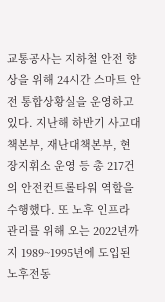교통공사는 지하철 안전 향상을 위해 24시간 스마트 안전 통합상황실을 운영하고 있다. 지난해 하반기 사고대책본부, 재난대책본부, 현장지휘소 운영 등 총 217건의 안전컨트롤타워 역할을 수행했다. 또 노후 인프라 관리를 위해 오는 2022년까지 1989~1995년에 도입된 노후전동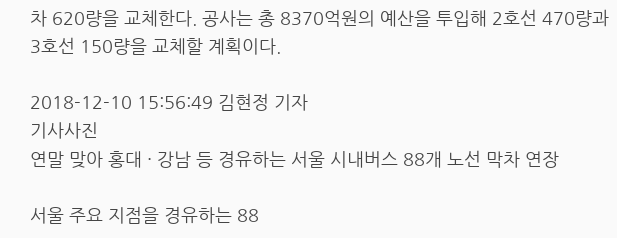차 620량을 교체한다. 공사는 총 8370억원의 예산을 투입해 2호선 470량과 3호선 150량을 교체할 계획이다.

2018-12-10 15:56:49 김현정 기자
기사사진
연말 맞아 홍대 · 강남 등 경유하는 서울 시내버스 88개 노선 막차 연장

서울 주요 지점을 경유하는 88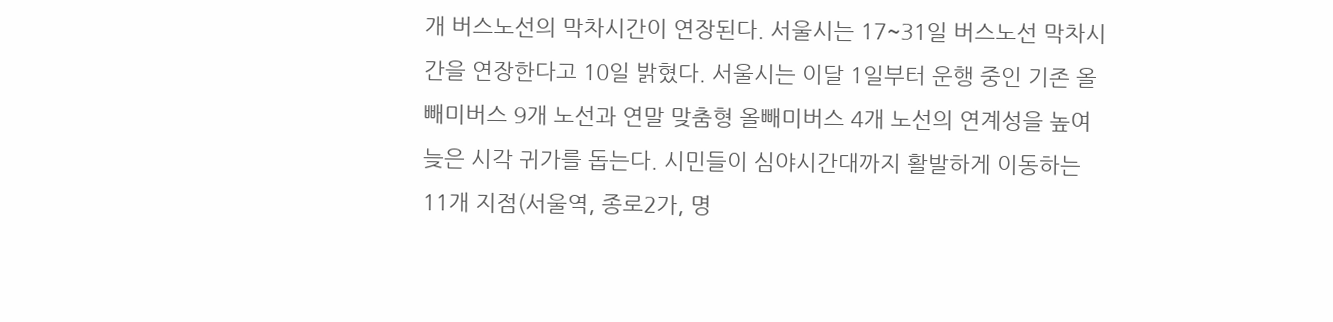개 버스노선의 막차시간이 연장된다. 서울시는 17~31일 버스노선 막차시간을 연장한다고 10일 밝혔다. 서울시는 이달 1일부터 운행 중인 기존 올빼미버스 9개 노선과 연말 맞춤형 올빼미버스 4개 노선의 연계성을 높여 늦은 시각 귀가를 돕는다. 시민들이 심야시간대까지 활발하게 이동하는 11개 지점(서울역, 종로2가, 명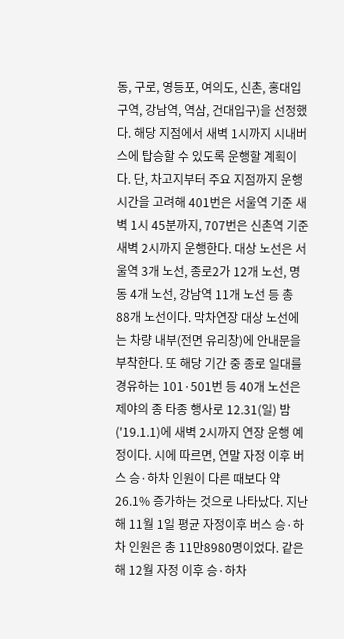동, 구로, 영등포, 여의도, 신촌, 홍대입구역, 강남역, 역삼, 건대입구)을 선정했다. 해당 지점에서 새벽 1시까지 시내버스에 탑승할 수 있도록 운행할 계획이다. 단, 차고지부터 주요 지점까지 운행 시간을 고려해 401번은 서울역 기준 새벽 1시 45분까지, 707번은 신촌역 기준 새벽 2시까지 운행한다. 대상 노선은 서울역 3개 노선, 종로2가 12개 노선, 명동 4개 노선, 강남역 11개 노선 등 총 88개 노선이다. 막차연장 대상 노선에는 차량 내부(전면 유리창)에 안내문을 부착한다. 또 해당 기간 중 종로 일대를 경유하는 101·501번 등 40개 노선은 제야의 종 타종 행사로 12.31(일) 밤('19.1.1)에 새벽 2시까지 연장 운행 예정이다. 시에 따르면, 연말 자정 이후 버스 승·하차 인원이 다른 때보다 약 26.1% 증가하는 것으로 나타났다. 지난해 11월 1일 평균 자정이후 버스 승·하차 인원은 총 11만8980명이었다. 같은해 12월 자정 이후 승·하차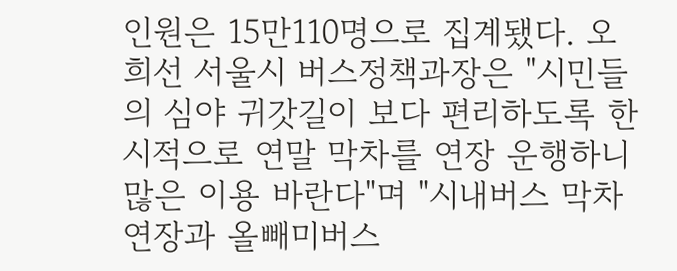인원은 15만110명으로 집계됐다. 오희선 서울시 버스정책과장은 "시민들의 심야 귀갓길이 보다 편리하도록 한시적으로 연말 막차를 연장 운행하니 많은 이용 바란다"며 "시내버스 막차연장과 올빼미버스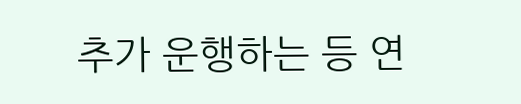추가 운행하는 등 연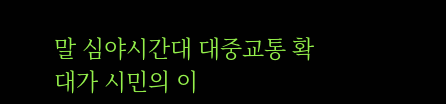말 심야시간대 대중교통 확대가 시민의 이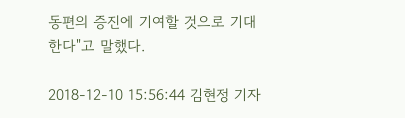동편의 증진에 기여할 것으로 기대한다"고 말했다.

2018-12-10 15:56:44 김현정 기자